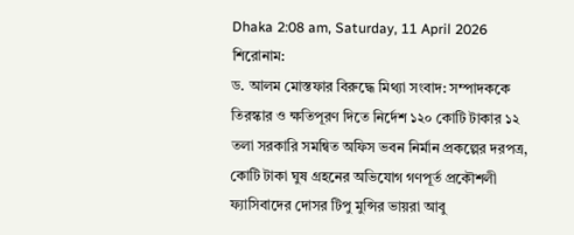Dhaka 2:08 am, Saturday, 11 April 2026
শিরোনাম:
ড. আলম মোস্তফার বিরুদ্ধে মিথ্যা সংবাদ: সম্পাদককে তিরস্কার ও ক্ষতিপূরণ দিতে নির্দেশ ১২০ কোটি টাকার ১২ তলা সরকারি সমন্বিত অফিস ভবন নির্মান প্রকল্পের দরপত্র, কোটি টাকা ঘুষ গ্রহনের অভিযোগ গণপূর্ত প্রকৌশলী ফ্যাসিবাদের দোসর টিপু মুন্সির ভায়রা আবু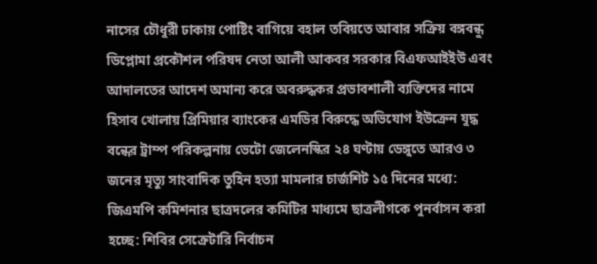নাসের চৌধুরী ঢাকায় পোষ্টিং বাগিয়ে বহাল তবিয়তে আবার সক্রিয় বঙ্গবন্ধু ডিপ্লোমা প্রকৌশল পরিষদ নেতা আলী আকবর সরকার বিএফআইইউ এবং আদালতের আদেশ অমান্য করে অবরুদ্ধকর প্রভাবশালী ব্যক্তিদের নামে হিসাব খোলায় প্রিমিয়ার ব্যাংকের এমডির বিরুদ্ধে অভিযোগ ইউক্রেন যুদ্ধ বন্ধের ট্রাম্প পরিকল্পনায় ভেটো জেলেনস্কির ২৪ ঘণ্টায় ডেঙ্গুতে আরও ৩ জনের মৃত্যু সাংবাদিক তুহিন হত্যা মামলার চার্জশিট ১৫ দিনের মধ্যে: জিএমপি কমিশনার ছাত্রদলের কমিটির মাধ্যমে ছাত্রলীগকে পুনর্বাসন করা হচ্ছে: শিবির সেক্রেটারি নির্বাচন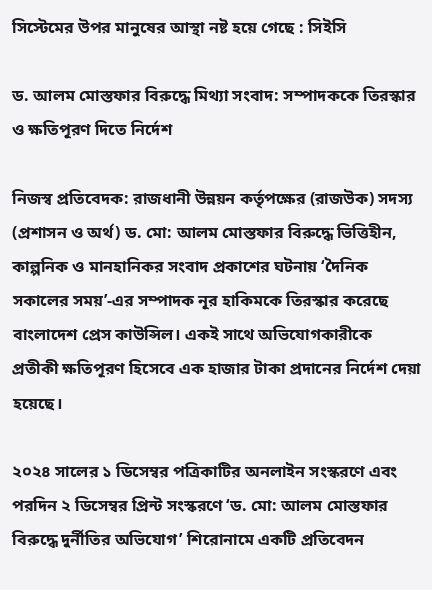সিস্টেমের উপর মানুষের আস্থা নষ্ট হয়ে গেছে : সিইসি

ড. আলম মোস্তফার বিরুদ্ধে মিথ্যা সংবাদ: সম্পাদককে তিরস্কার ও ক্ষতিপূরণ দিতে নির্দেশ

নিজস্ব প্রতিবেদক: রাজধানী উন্নয়ন কর্তৃপক্ষের (রাজউক) সদস্য (প্রশাসন ও অর্থ) ড. মো: আলম মোস্তফার বিরুদ্ধে ভিত্তিহীন, কাল্পনিক ও মানহানিকর সংবাদ প্রকাশের ঘটনায় ‘দৈনিক সকালের সময়’-এর সম্পাদক নূর হাকিমকে তিরস্কার করেছে বাংলাদেশ প্রেস কাউন্সিল। একই সাথে অভিযোগকারীকে প্রতীকী ক্ষতিপূরণ হিসেবে এক হাজার টাকা প্রদানের নির্দেশ দেয়া হয়েছে।

২০২৪ সালের ১ ডিসেম্বর পত্রিকাটির অনলাইন সংস্করণে এবং পরদিন ২ ডিসেম্বর প্রিন্ট সংস্করণে ‘ড. মো: আলম মোস্তফার বিরুদ্ধে দুর্নীতির অভিযোগ’ শিরোনামে একটি প্রতিবেদন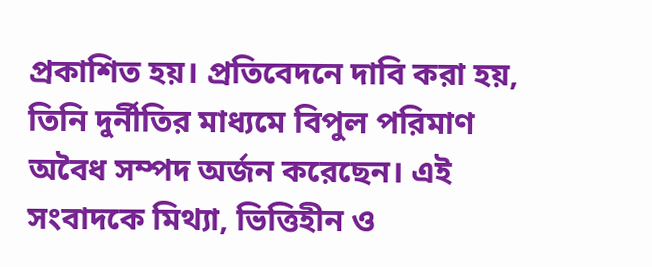প্রকাশিত হয়। প্রতিবেদনে দাবি করা হয়, তিনি দুর্নীতির মাধ্যমে বিপুল পরিমাণ অবৈধ সম্পদ অর্জন করেছেন। এই সংবাদকে মিথ্যা, ভিত্তিহীন ও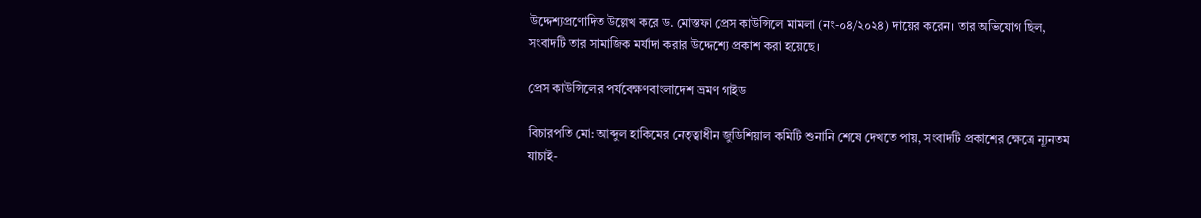উদ্দেশ্যপ্রণোদিত উল্লেখ করে ড. মোস্তফা প্রেস কাউন্সিলে মামলা (নং-০৪/২০২৪) দায়ের করেন। তার অভিযোগ ছিল, সংবাদটি তার সামাজিক মর্যাদা করার উদ্দেশ্যে প্রকাশ করা হয়েছে।

প্রেস কাউন্সিলের পর্যবেক্ষণবাংলাদেশ ভ্রমণ গাইড

বিচারপতি মো: আব্দুল হাকিমের নেতৃত্বাধীন জুডিশিয়াল কমিটি শুনানি শেষে দেখতে পায়, সংবাদটি প্রকাশের ক্ষেত্রে ন্যূনতম যাচাই-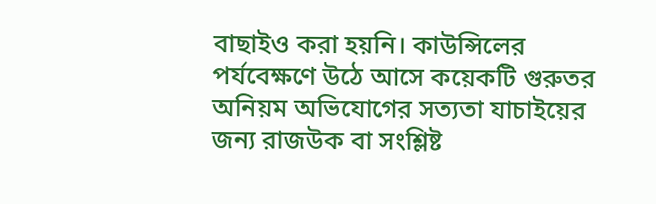বাছাইও করা হয়নি। কাউন্সিলের পর্যবেক্ষণে উঠে আসে কয়েকটি গুরুতর অনিয়ম অভিযোগের সত্যতা যাচাইয়ের জন্য রাজউক বা সংশ্লিষ্ট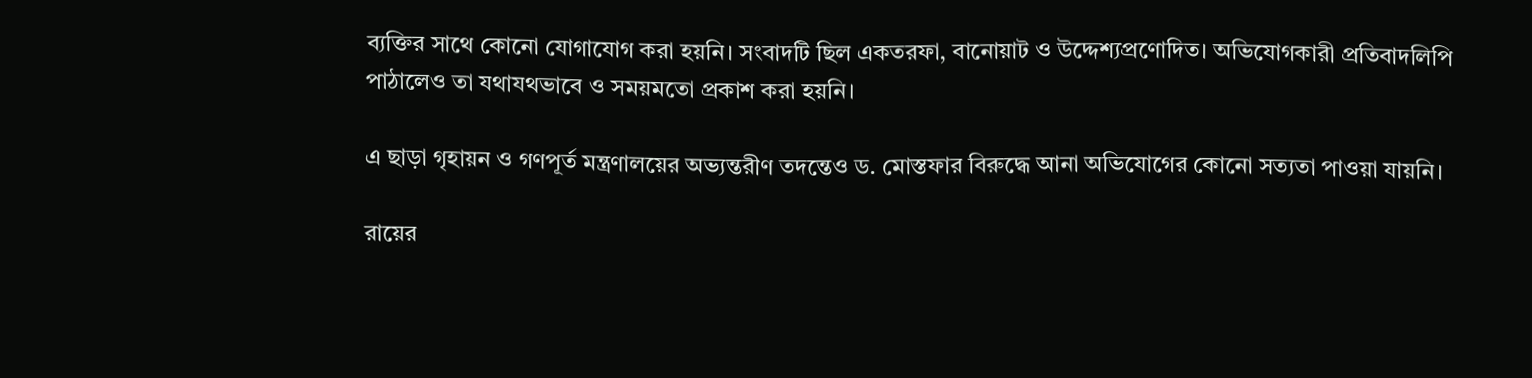ব্যক্তির সাথে কোনো যোগাযোগ করা হয়নি। সংবাদটি ছিল একতরফা, বানোয়াট ও উদ্দেশ্যপ্রণোদিত। অভিযোগকারী প্রতিবাদলিপি পাঠালেও তা যথাযথভাবে ও সময়মতো প্রকাশ করা হয়নি।

এ ছাড়া গৃহায়ন ও গণপূর্ত মন্ত্রণালয়ের অভ্যন্তরীণ তদন্তেও ড. মোস্তফার বিরুদ্ধে আনা অভিযোগের কোনো সত্যতা পাওয়া যায়নি।

রায়ের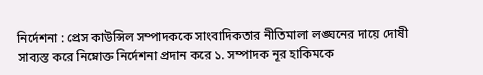নির্দেশনা : প্রেস কাউন্সিল সম্পাদককে সাংবাদিকতার নীতিমালা লঙ্ঘনের দায়ে দোষী সাব্যস্ত করে নিম্নোক্ত নির্দেশনা প্রদান করে ১. সম্পাদক নূর হাকিমকে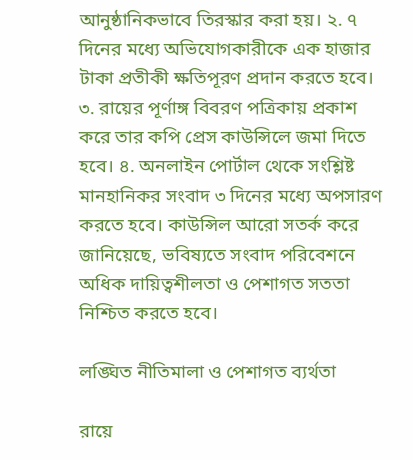আনুষ্ঠানিকভাবে তিরস্কার করা হয়। ২. ৭ দিনের মধ্যে অভিযোগকারীকে এক হাজার টাকা প্রতীকী ক্ষতিপূরণ প্রদান করতে হবে। ৩. রায়ের পূর্ণাঙ্গ বিবরণ পত্রিকায় প্রকাশ করে তার কপি প্রেস কাউন্সিলে জমা দিতে হবে। ৪. অনলাইন পোর্টাল থেকে সংশ্লিষ্ট মানহানিকর সংবাদ ৩ দিনের মধ্যে অপসারণ করতে হবে। কাউন্সিল আরো সতর্ক করে জানিয়েছে, ভবিষ্যতে সংবাদ পরিবেশনে অধিক দায়িত্বশীলতা ও পেশাগত সততা নিশ্চিত করতে হবে।

লঙ্ঘিত নীতিমালা ও পেশাগত ব্যর্থতা

রায়ে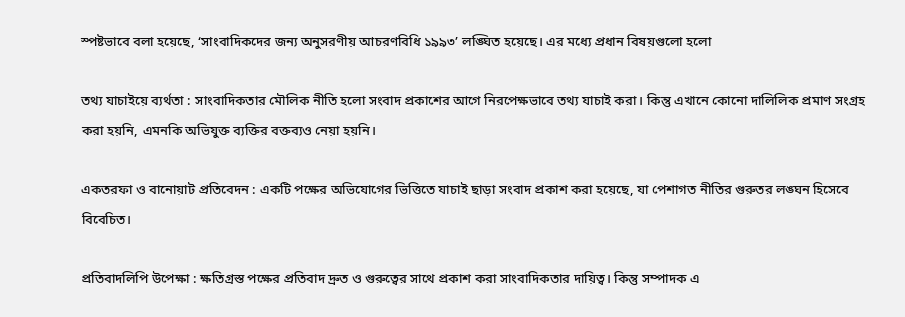স্পষ্টভাবে বলা হয়েছে, ‘সাংবাদিকদের জন্য অনুসরণীয় আচরণবিধি ১৯৯৩’ লঙ্ঘিত হয়েছে। এর মধ্যে প্রধান বিষয়গুলো হলো

তথ্য যাচাইয়ে ব্যর্থতা : সাংবাদিকতার মৌলিক নীতি হলো সংবাদ প্রকাশের আগে নিরপেক্ষভাবে তথ্য যাচাই করা। কিন্তু এখানে কোনো দালিলিক প্রমাণ সংগ্রহ করা হয়নি, এমনকি অভিযুক্ত ব্যক্তির বক্তব্যও নেয়া হয়নি।

একতরফা ও বানোয়াট প্রতিবেদন : একটি পক্ষের অভিযোগের ভিত্তিতে যাচাই ছাড়া সংবাদ প্রকাশ করা হয়েছে, যা পেশাগত নীতির গুরুতর লঙ্ঘন হিসেবে বিবেচিত।

প্রতিবাদলিপি উপেক্ষা : ক্ষতিগ্রস্ত পক্ষের প্রতিবাদ দ্রুত ও গুরুত্বের সাথে প্রকাশ করা সাংবাদিকতার দায়িত্ব। কিন্তু সম্পাদক এ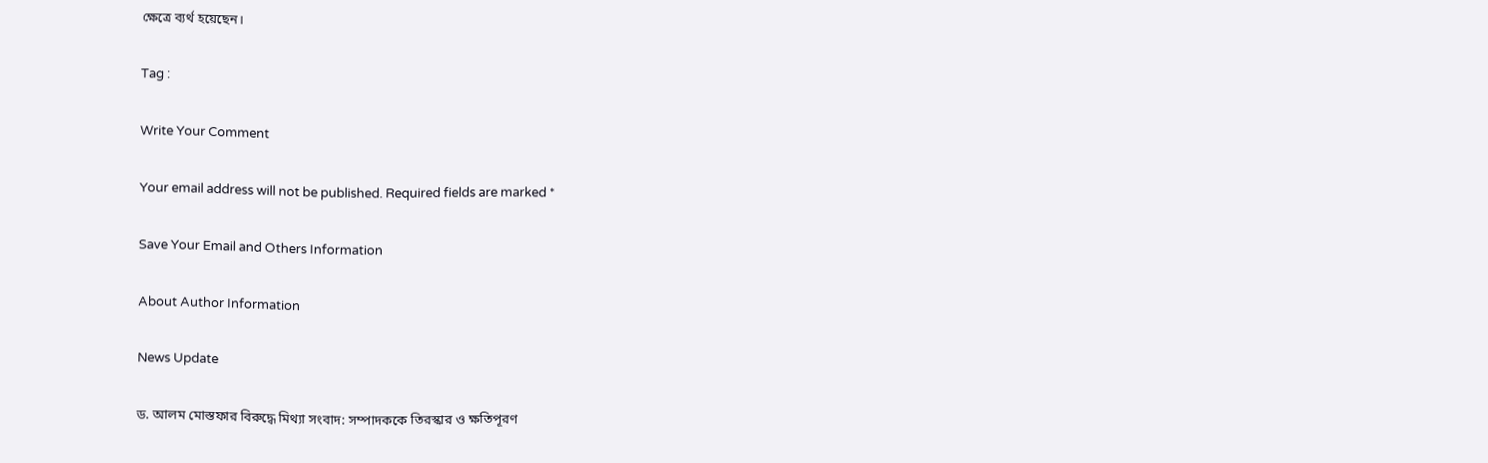ক্ষেত্রে ব্যর্থ হয়েছেন।

Tag :

Write Your Comment

Your email address will not be published. Required fields are marked *

Save Your Email and Others Information

About Author Information

News Update

ড. আলম মোস্তফার বিরুদ্ধে মিথ্যা সংবাদ: সম্পাদককে তিরস্কার ও ক্ষতিপূরণ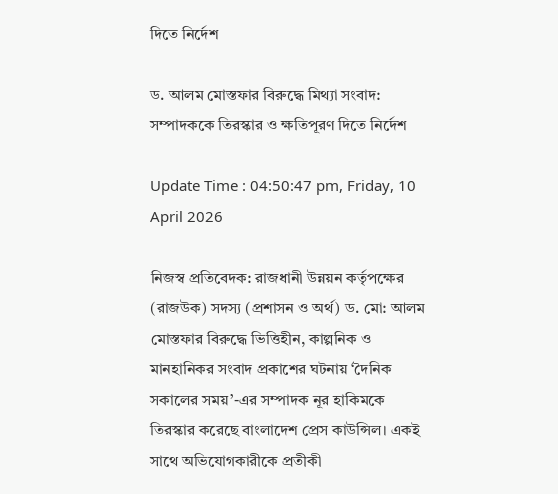দিতে নির্দেশ

ড. আলম মোস্তফার বিরুদ্ধে মিথ্যা সংবাদ: সম্পাদককে তিরস্কার ও ক্ষতিপূরণ দিতে নির্দেশ

Update Time : 04:50:47 pm, Friday, 10 April 2026

নিজস্ব প্রতিবেদক: রাজধানী উন্নয়ন কর্তৃপক্ষের (রাজউক) সদস্য (প্রশাসন ও অর্থ) ড. মো: আলম মোস্তফার বিরুদ্ধে ভিত্তিহীন, কাল্পনিক ও মানহানিকর সংবাদ প্রকাশের ঘটনায় ‘দৈনিক সকালের সময়’-এর সম্পাদক নূর হাকিমকে তিরস্কার করেছে বাংলাদেশ প্রেস কাউন্সিল। একই সাথে অভিযোগকারীকে প্রতীকী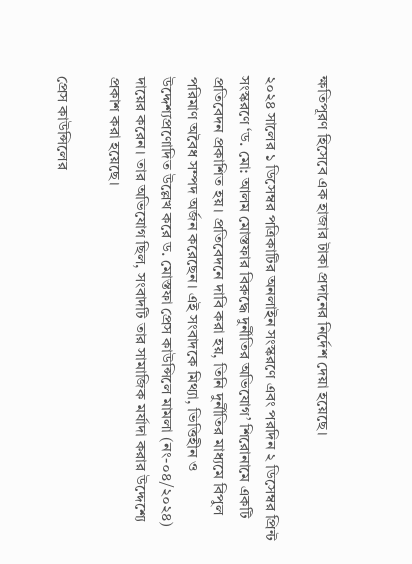ক্ষতিপূরণ হিসেবে এক হাজার টাকা প্রদানের নির্দেশ দেয়া হয়েছে।

২০২৪ সালের ১ ডিসেম্বর পত্রিকাটির অনলাইন সংস্করণে এবং পরদিন ২ ডিসেম্বর প্রিন্ট সংস্করণে ‘ড. মো: আলম মোস্তফার বিরুদ্ধে দুর্নীতির অভিযোগ’ শিরোনামে একটি প্রতিবেদন প্রকাশিত হয়। প্রতিবেদনে দাবি করা হয়, তিনি দুর্নীতির মাধ্যমে বিপুল পরিমাণ অবৈধ সম্পদ অর্জন করেছেন। এই সংবাদকে মিথ্যা, ভিত্তিহীন ও উদ্দেশ্যপ্রণোদিত উল্লেখ করে ড. মোস্তফা প্রেস কাউন্সিলে মামলা (নং-০৪/২০২৪) দায়ের করেন। তার অভিযোগ ছিল, সংবাদটি তার সামাজিক মর্যাদা করার উদ্দেশ্যে প্রকাশ করা হয়েছে।

প্রেস কাউন্সিলের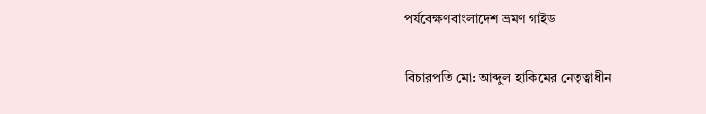পর্যবেক্ষণবাংলাদেশ ভ্রমণ গাইড

বিচারপতি মো: আব্দুল হাকিমের নেতৃত্বাধীন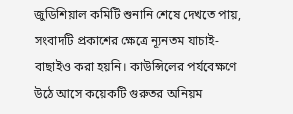জুডিশিয়াল কমিটি শুনানি শেষে দেখতে পায়, সংবাদটি প্রকাশের ক্ষেত্রে ন্যূনতম যাচাই-বাছাইও করা হয়নি। কাউন্সিলের পর্যবেক্ষণে উঠে আসে কয়েকটি গুরুতর অনিয়ম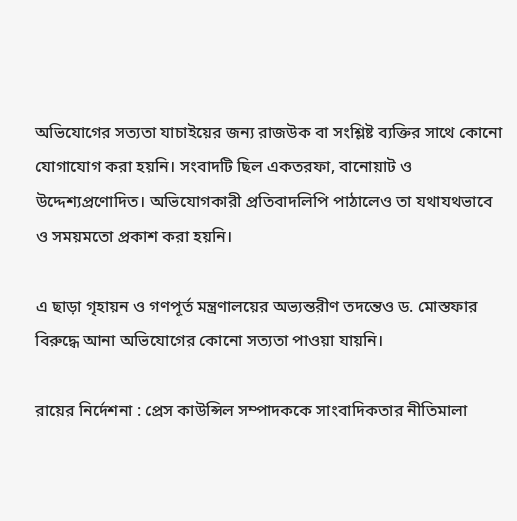অভিযোগের সত্যতা যাচাইয়ের জন্য রাজউক বা সংশ্লিষ্ট ব্যক্তির সাথে কোনো যোগাযোগ করা হয়নি। সংবাদটি ছিল একতরফা, বানোয়াট ও উদ্দেশ্যপ্রণোদিত। অভিযোগকারী প্রতিবাদলিপি পাঠালেও তা যথাযথভাবে ও সময়মতো প্রকাশ করা হয়নি।

এ ছাড়া গৃহায়ন ও গণপূর্ত মন্ত্রণালয়ের অভ্যন্তরীণ তদন্তেও ড. মোস্তফার বিরুদ্ধে আনা অভিযোগের কোনো সত্যতা পাওয়া যায়নি।

রায়ের নির্দেশনা : প্রেস কাউন্সিল সম্পাদককে সাংবাদিকতার নীতিমালা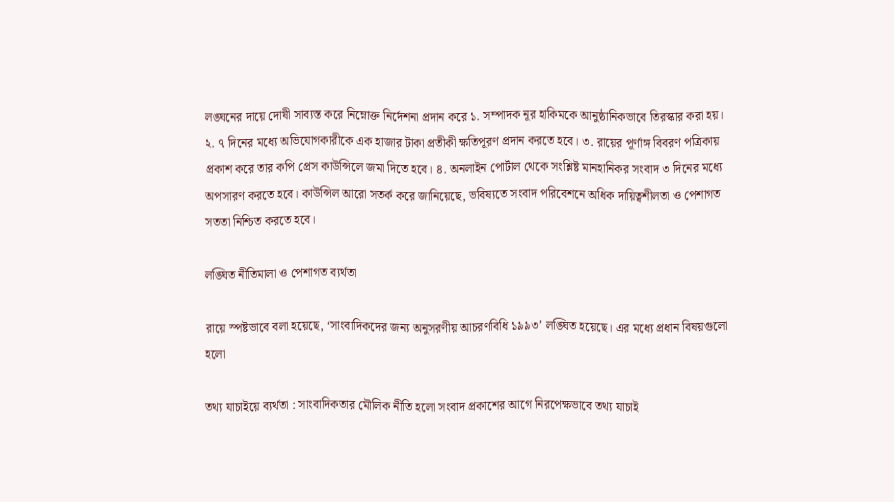লঙ্ঘনের দায়ে দোষী সাব্যস্ত করে নিম্নোক্ত নির্দেশনা প্রদান করে ১. সম্পাদক নূর হাকিমকে আনুষ্ঠানিকভাবে তিরস্কার করা হয়। ২. ৭ দিনের মধ্যে অভিযোগকারীকে এক হাজার টাকা প্রতীকী ক্ষতিপূরণ প্রদান করতে হবে। ৩. রায়ের পূর্ণাঙ্গ বিবরণ পত্রিকায় প্রকাশ করে তার কপি প্রেস কাউন্সিলে জমা দিতে হবে। ৪. অনলাইন পোর্টাল থেকে সংশ্লিষ্ট মানহানিকর সংবাদ ৩ দিনের মধ্যে অপসারণ করতে হবে। কাউন্সিল আরো সতর্ক করে জানিয়েছে, ভবিষ্যতে সংবাদ পরিবেশনে অধিক দায়িত্বশীলতা ও পেশাগত সততা নিশ্চিত করতে হবে।

লঙ্ঘিত নীতিমালা ও পেশাগত ব্যর্থতা

রায়ে স্পষ্টভাবে বলা হয়েছে, ‘সাংবাদিকদের জন্য অনুসরণীয় আচরণবিধি ১৯৯৩’ লঙ্ঘিত হয়েছে। এর মধ্যে প্রধান বিষয়গুলো হলো

তথ্য যাচাইয়ে ব্যর্থতা : সাংবাদিকতার মৌলিক নীতি হলো সংবাদ প্রকাশের আগে নিরপেক্ষভাবে তথ্য যাচাই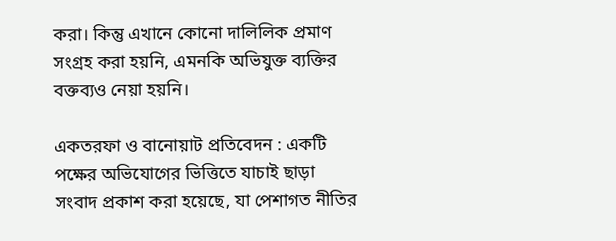করা। কিন্তু এখানে কোনো দালিলিক প্রমাণ সংগ্রহ করা হয়নি, এমনকি অভিযুক্ত ব্যক্তির বক্তব্যও নেয়া হয়নি।

একতরফা ও বানোয়াট প্রতিবেদন : একটি পক্ষের অভিযোগের ভিত্তিতে যাচাই ছাড়া সংবাদ প্রকাশ করা হয়েছে, যা পেশাগত নীতির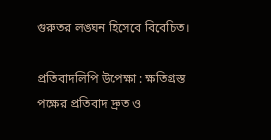গুরুতর লঙ্ঘন হিসেবে বিবেচিত।

প্রতিবাদলিপি উপেক্ষা : ক্ষতিগ্রস্ত পক্ষের প্রতিবাদ দ্রুত ও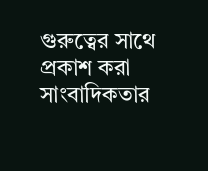গুরুত্বের সাথে প্রকাশ করা সাংবাদিকতার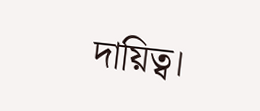দায়িত্ব।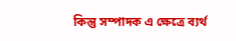কিন্তু সম্পাদক এ ক্ষেত্রে ব্যর্থ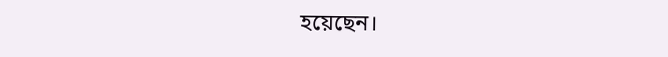হয়েছেন।